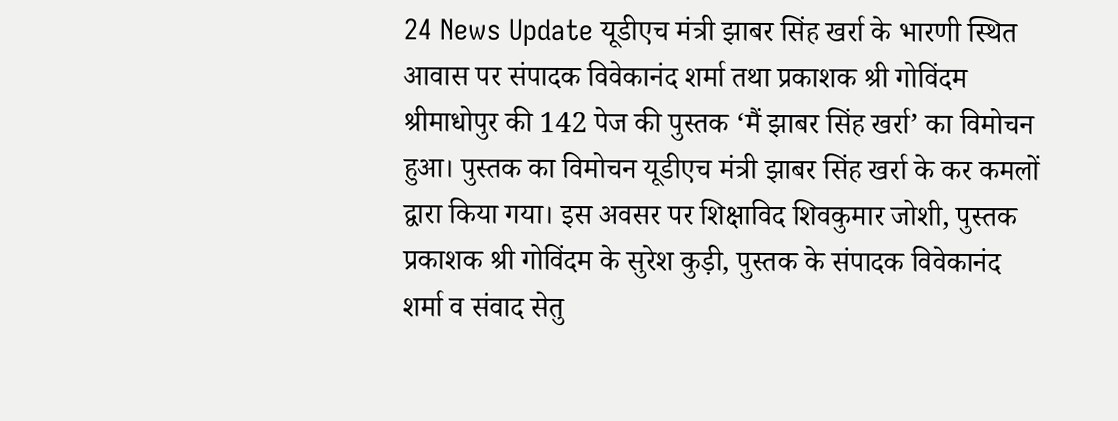24 News Update यूडीएच मंत्री झाबर सिंह खर्रा के भारणी स्थित आवास पर संपादक विवेकानंद शर्मा तथा प्रकाशक श्री गोविंदम श्रीमाधोपुर की 142 पेज की पुस्तक ‘मैं झाबर सिंह खर्रा’ का विमोचन हुआ। पुस्तक का विमोचन यूडीएच मंत्री झाबर सिंह खर्रा के कर कमलों द्वारा किया गया। इस अवसर पर शिक्षाविद शिवकुमार जोशी, पुस्तक प्रकाशक श्री गोविंदम के सुरेश कुड़ी, पुस्तक के संपादक विवेकानंद शर्मा व संवाद सेतु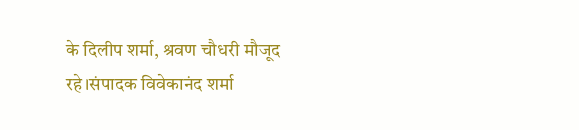के दिलीप शर्मा, श्रवण चौधरी मौजूद रहे।संपादक विवेकानंद शर्मा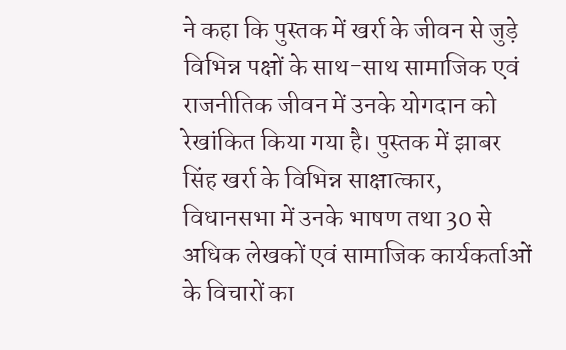ने कहा कि पुस्तक में खर्रा के जीवन से जुड़े विभिन्न पक्षों के साथ-साथ सामाजिक एवं राजनीतिक जीवन में उनके योगदान को रेखांकित किया गया है। पुस्तक में झाबर सिंह खर्रा के विभिन्न साक्षात्कार, विधानसभा में उनके भाषण तथा 30 से अधिक लेखकों एवं सामाजिक कार्यकर्ताओं के विचारों का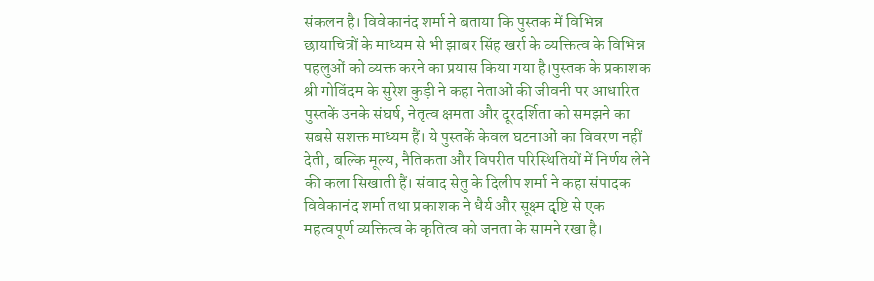संकलन है। विवेकानंद शर्मा ने बताया कि पुस्तक में विभिन्न छायाचित्रों के माध्यम से भी झाबर सिंह खर्रा के व्यक्तित्व के विभिन्न पहलुओं को व्यक्त करने का प्रयास किया गया है।पुस्तक के प्रकाशक श्री गोविंदम के सुरेश कुड़ी ने कहा नेताओं की जीवनी पर आधारित पुस्तकें उनके संघर्ष, नेतृत्व क्षमता और दूरदर्शिता को समझने का सबसे सशक्त माध्यम हैं। ये पुस्तकें केवल घटनाओं का विवरण नहीं देती, बल्कि मूल्य, नैतिकता और विपरीत परिस्थितियों में निर्णय लेने की कला सिखाती हैं। संवाद सेतु के दिलीप शर्मा ने कहा संपादक विवेकानंद शर्मा तथा प्रकाशक ने धैर्य और सूक्ष्म दृष्टि से एक महत्वपूर्ण व्यक्तित्व के कृतित्व को जनता के सामने रखा है।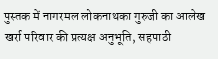पुस्तक में नागरमल लोकनाथका गुरुजी का आलेख खर्रा परिवार की प्रत्यक्ष अनुभूति, सहपाठी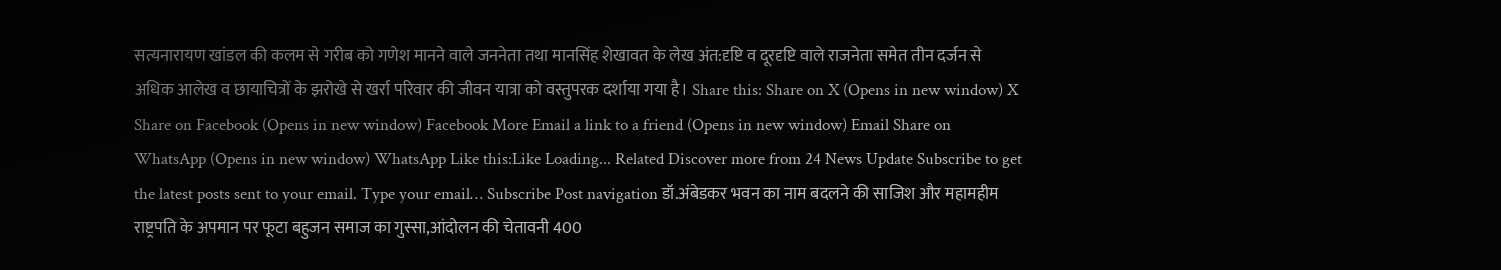सत्यनारायण खांडल की कलम से गरीब को गणेश मानने वाले जननेता तथा मानसिंह शेखावत के लेख अंत:दृष्टि व दूरदृष्टि वाले राजनेता समेत तीन दर्जन से अधिक आलेख व छायाचित्रों के झरोखे से खर्रा परिवार की जीवन यात्रा को वस्तुपरक दर्शाया गया है। Share this: Share on X (Opens in new window) X Share on Facebook (Opens in new window) Facebook More Email a link to a friend (Opens in new window) Email Share on WhatsApp (Opens in new window) WhatsApp Like this:Like Loading... Related Discover more from 24 News Update Subscribe to get the latest posts sent to your email. Type your email… Subscribe Post navigation डॉ.अंबेडकर भवन का नाम बदलने की साजिश और महामहीम राष्ट्रपति के अपमान पर फूटा बहुजन समाज का गुस्सा,आंदोलन की चेतावनी 400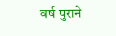वर्ष पुराने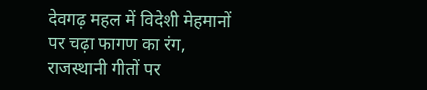देवगढ़ महल में विदेशी मेहमानों पर चढ़ा फागण का रंग, राजस्थानी गीतों पर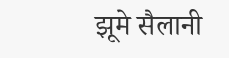झूमे सैलानी